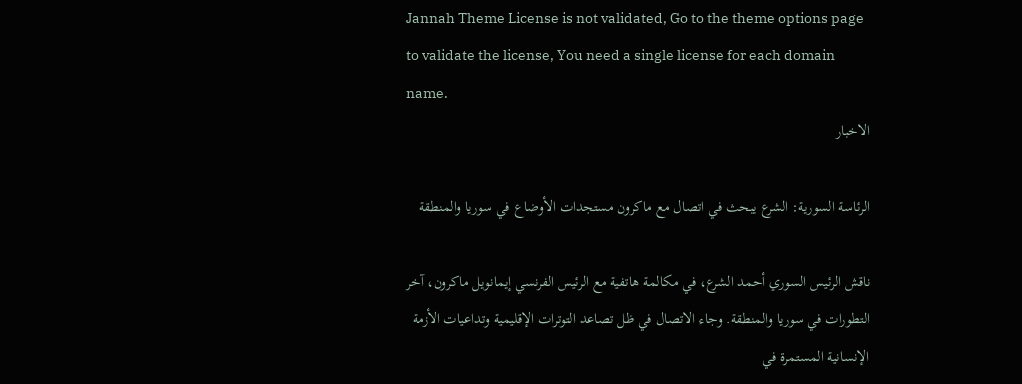Jannah Theme License is not validated, Go to the theme options page to validate the license, You need a single license for each domain name.
الاخبار

الرئاسة السورية: الشرع يبحث في اتصال مع ماكرون مستجدات الأوضاع في سوريا والمنطقة

ناقش الرئيس السوري أحمد الشرع، في مكالمة هاتفية مع الرئيس الفرنسي إيمانويل ماكرون، آخر التطورات في سوريا والمنطقة. وجاء الاتصال في ظل تصاعد التوترات الإقليمية وتداعيات الأزمة الإنسانية المستمرة في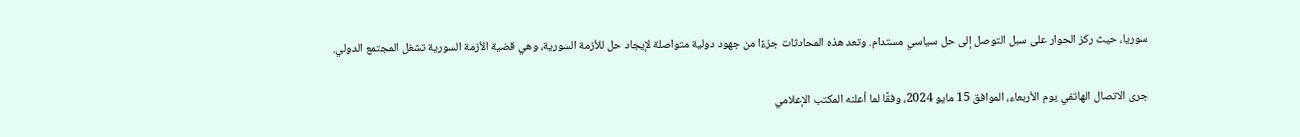سوريا، حيث ركز الحوار على سبل التوصل إلى حل سياسي مستدام. وتعد هذه المحادثات جزءًا من جهود دولية متواصلة لإيجاد حل للأزمة السورية، وهي قضية الأزمة السورية تشغل المجتمع الدولي.

جرى الاتصال الهاتفي يوم الأربعاء، الموافق 15 مايو 2024، وفقًا لما أعلنه المكتب الإعلامي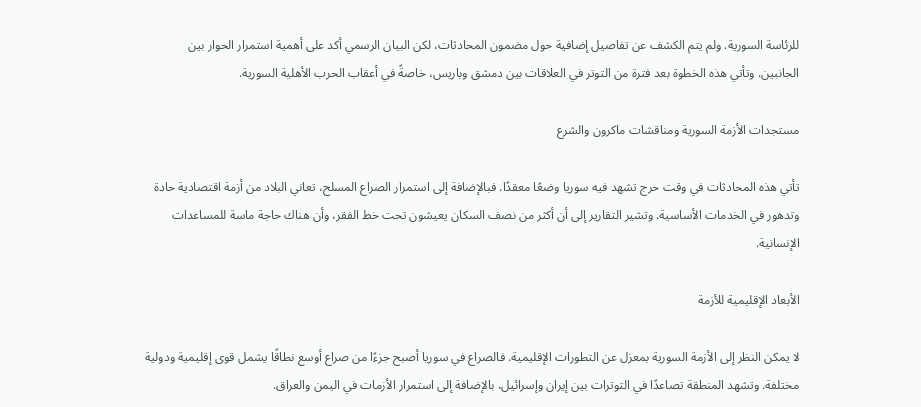للرئاسة السورية. ولم يتم الكشف عن تفاصيل إضافية حول مضمون المحادثات، لكن البيان الرسمي أكد على أهمية استمرار الحوار بين الجانبين. وتأتي هذه الخطوة بعد فترة من التوتر في العلاقات بين دمشق وباريس، خاصةً في أعقاب الحرب الأهلية السورية.

مستجدات الأزمة السورية ومناقشات ماكرون والشرع

تأتي هذه المحادثات في وقت حرج تشهد فيه سوريا وضعًا معقدًا. فبالإضافة إلى استمرار الصراع المسلح، تعاني البلاد من أزمة اقتصادية حادة وتدهور في الخدمات الأساسية. وتشير التقارير إلى أن أكثر من نصف السكان يعيشون تحت خط الفقر، وأن هناك حاجة ماسة للمساعدات الإنسانية.

الأبعاد الإقليمية للأزمة

لا يمكن النظر إلى الأزمة السورية بمعزل عن التطورات الإقليمية. فالصراع في سوريا أصبح جزءًا من صراع أوسع نطاقًا يشمل قوى إقليمية ودولية مختلفة. وتشهد المنطقة تصاعدًا في التوترات بين إيران وإسرائيل، بالإضافة إلى استمرار الأزمات في اليمن والعراق.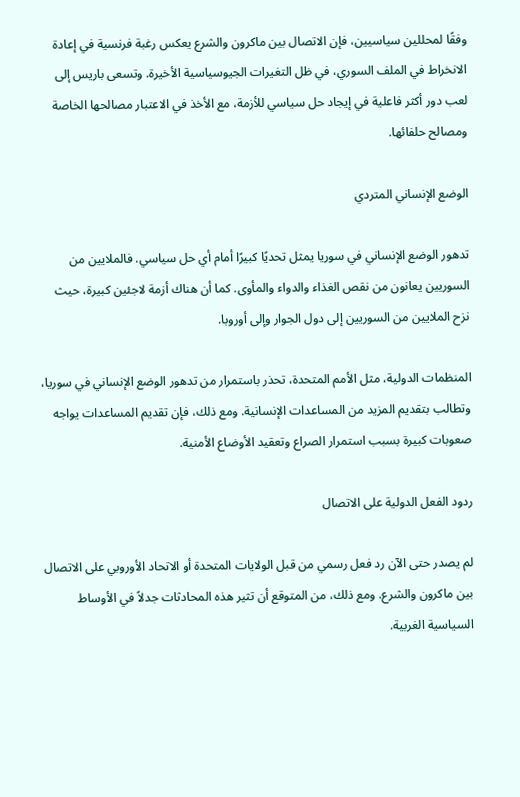وفقًا لمحللين سياسيين، فإن الاتصال بين ماكرون والشرع يعكس رغبة فرنسية في إعادة الانخراط في الملف السوري، في ظل التغيرات الجيوسياسية الأخيرة. وتسعى باريس إلى لعب دور أكثر فاعلية في إيجاد حل سياسي للأزمة، مع الأخذ في الاعتبار مصالحها الخاصة ومصالح حلفائها.

الوضع الإنساني المتردي

تدهور الوضع الإنساني في سوريا يمثل تحديًا كبيرًا أمام أي حل سياسي. فالملايين من السوريين يعانون من نقص الغذاء والدواء والمأوى. كما أن هناك أزمة لاجئين كبيرة، حيث نزح الملايين من السوريين إلى دول الجوار وإلى أوروبا.

المنظمات الدولية، مثل الأمم المتحدة، تحذر باستمرار من تدهور الوضع الإنساني في سوريا، وتطالب بتقديم المزيد من المساعدات الإنسانية. ومع ذلك، فإن تقديم المساعدات يواجه صعوبات كبيرة بسبب استمرار الصراع وتعقيد الأوضاع الأمنية.

ردود الفعل الدولية على الاتصال

لم يصدر حتى الآن رد فعل رسمي من قبل الولايات المتحدة أو الاتحاد الأوروبي على الاتصال بين ماكرون والشرع. ومع ذلك، من المتوقع أن تثير هذه المحادثات جدلاً في الأوساط السياسية الغربية.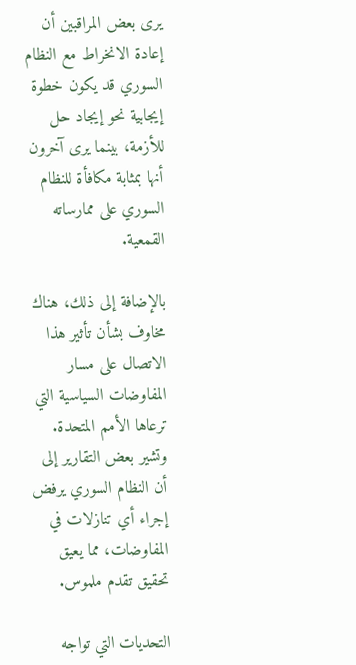يرى بعض المراقبين أن إعادة الانخراط مع النظام السوري قد يكون خطوة إيجابية نحو إيجاد حل للأزمة، بينما يرى آخرون أنها بمثابة مكافأة للنظام السوري على ممارساته القمعية.

بالإضافة إلى ذلك، هناك مخاوف بشأن تأثير هذا الاتصال على مسار المفاوضات السياسية التي ترعاها الأمم المتحدة. وتشير بعض التقارير إلى أن النظام السوري يرفض إجراء أي تنازلات في المفاوضات، مما يعيق تحقيق تقدم ملموس.

التحديات التي تواجه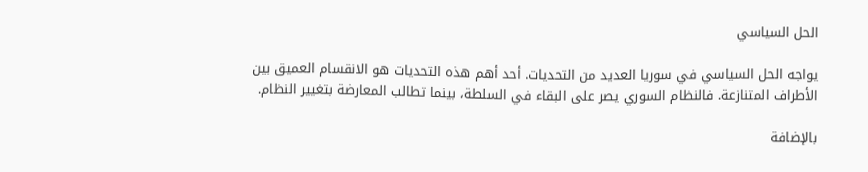الحل السياسي

يواجه الحل السياسي في سوريا العديد من التحديات. أحد أهم هذه التحديات هو الانقسام العميق بين الأطراف المتنازعة. فالنظام السوري يصر على البقاء في السلطة، بينما تطالب المعارضة بتغيير النظام.

بالإضافة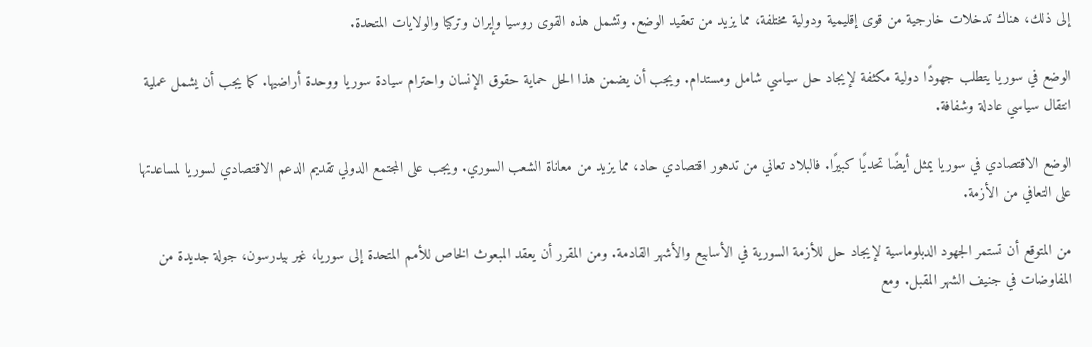إلى ذلك، هناك تدخلات خارجية من قوى إقليمية ودولية مختلفة، مما يزيد من تعقيد الوضع. وتشمل هذه القوى روسيا وإيران وتركيا والولايات المتحدة.

الوضع في سوريا يتطلب جهودًا دولية مكثفة لإيجاد حل سياسي شامل ومستدام. ويجب أن يضمن هذا الحل حماية حقوق الإنسان واحترام سيادة سوريا ووحدة أراضيها. كما يجب أن يشمل عملية انتقال سياسي عادلة وشفافة.

الوضع الاقتصادي في سوريا يمثل أيضًا تحديًا كبيرًا. فالبلاد تعاني من تدهور اقتصادي حاد، مما يزيد من معاناة الشعب السوري. ويجب على المجتمع الدولي تقديم الدعم الاقتصادي لسوريا لمساعدتها على التعافي من الأزمة.

من المتوقع أن تستمر الجهود الدبلوماسية لإيجاد حل للأزمة السورية في الأسابيع والأشهر القادمة. ومن المقرر أن يعقد المبعوث الخاص للأمم المتحدة إلى سوريا، غير بيدرسون، جولة جديدة من المفاوضات في جنيف الشهر المقبل. ومع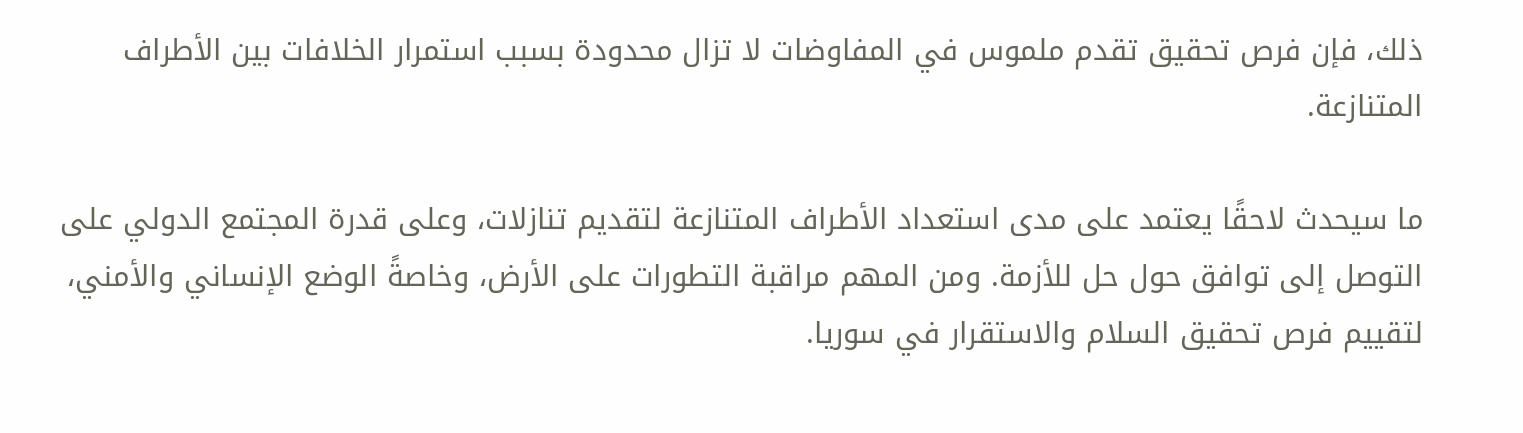ذلك، فإن فرص تحقيق تقدم ملموس في المفاوضات لا تزال محدودة بسبب استمرار الخلافات بين الأطراف المتنازعة.

ما سيحدث لاحقًا يعتمد على مدى استعداد الأطراف المتنازعة لتقديم تنازلات، وعلى قدرة المجتمع الدولي على التوصل إلى توافق حول حل للأزمة. ومن المهم مراقبة التطورات على الأرض، وخاصةً الوضع الإنساني والأمني، لتقييم فرص تحقيق السلام والاستقرار في سوريا.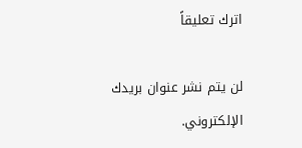اترك تعليقاً

لن يتم نشر عنوان بريدك الإلكتروني.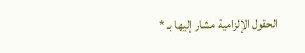الحقول الإلزامية مشار إليها بـ *